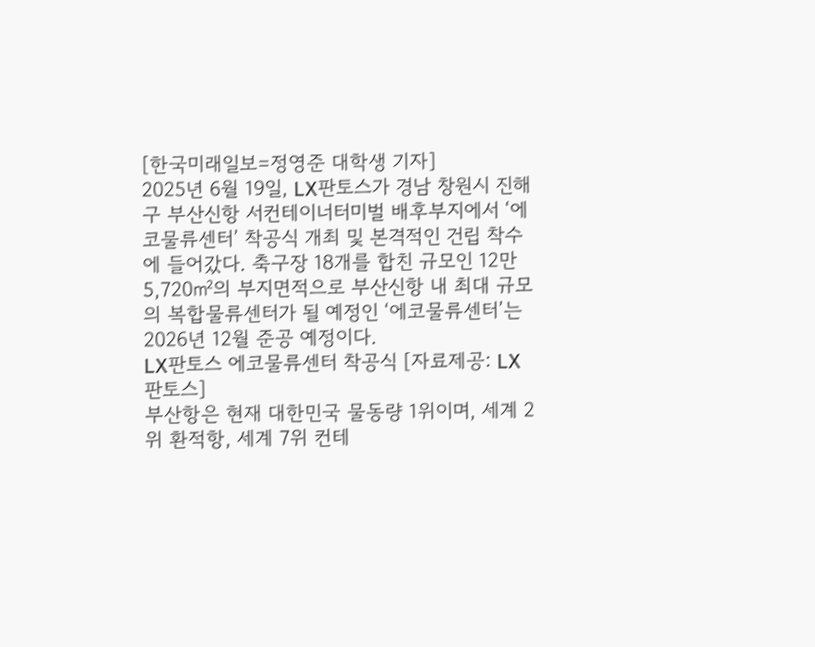[한국미래일보=정영준 대학생 기자]
2025년 6월 19일, LX판토스가 경남 창원시 진해구 부산신항 서컨테이너터미벌 배후부지에서 ‘에코물류센터’ 착공식 개최 및 본격적인 건립 착수에 들어갔다. 축구장 18개를 합친 규모인 12만 5,720㎡의 부지면적으로 부산신항 내 최대 규모의 복합물류센터가 될 예정인 ‘에코물류센터’는 2026년 12월 준공 예정이다.
LX판토스 에코물류센터 착공식 [자료제공: LX판토스]
부산항은 현재 대한민국 물동량 1위이며, 세계 2위 환적항, 세계 7위 컨테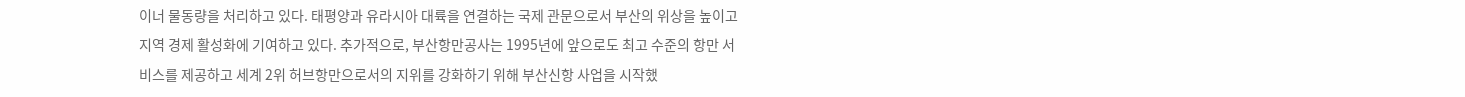이너 물동량을 처리하고 있다. 태평양과 유라시아 대륙을 연결하는 국제 관문으로서 부산의 위상을 높이고 지역 경제 활성화에 기여하고 있다. 추가적으로, 부산항만공사는 1995년에 앞으로도 최고 수준의 항만 서비스를 제공하고 세계 2위 허브항만으로서의 지위를 강화하기 위해 부산신항 사업을 시작했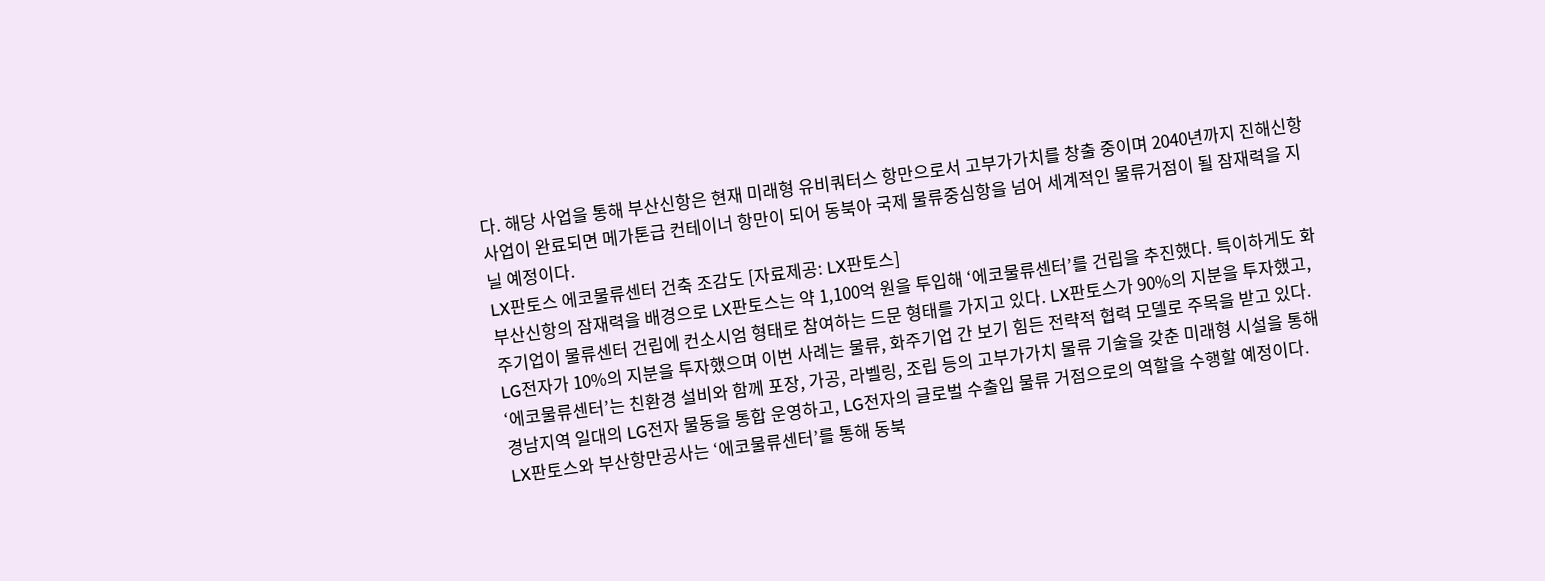다. 해당 사업을 통해 부산신항은 현재 미래형 유비쿼터스 항만으로서 고부가가치를 창출 중이며 2040년까지 진해신항 사업이 완료되면 메가톤급 컨테이너 항만이 되어 동북아 국제 물류중심항을 넘어 세계적인 물류거점이 될 잠재력을 지닐 예정이다.
LX판토스 에코물류센터 건축 조감도 [자료제공: LX판토스]
부산신항의 잠재력을 배경으로 LX판토스는 약 1,100억 원을 투입해 ‘에코물류센터’를 건립을 추진했다. 특이하게도 화주기업이 물류센터 건립에 컨소시엄 형태로 참여하는 드문 형태를 가지고 있다. LX판토스가 90%의 지분을 투자했고, LG전자가 10%의 지분을 투자했으며 이번 사례는 물류, 화주기업 간 보기 힘든 전략적 협력 모델로 주목을 받고 있다. ‘에코물류센터’는 친환경 설비와 함께 포장, 가공, 라벨링, 조립 등의 고부가가치 물류 기술을 갖춘 미래형 시설을 통해 경남지역 일대의 LG전자 물동을 통합 운영하고, LG전자의 글로벌 수출입 물류 거점으로의 역할을 수행할 예정이다.
LX판토스와 부산항만공사는 ‘에코물류센터’를 통해 동북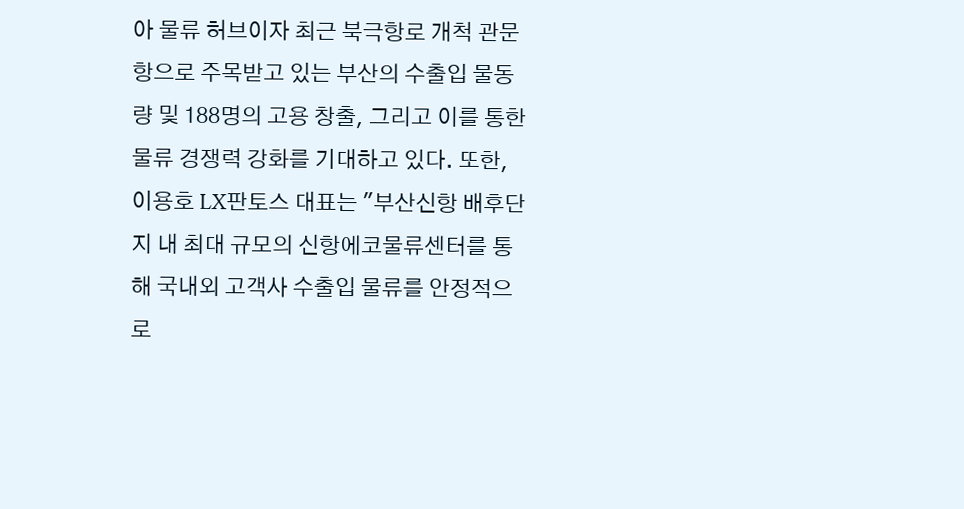아 물류 허브이자 최근 북극항로 개척 관문항으로 주목받고 있는 부산의 수출입 물동량 및 188명의 고용 창출, 그리고 이를 통한 물류 경쟁력 강화를 기대하고 있다. 또한, 이용호 LX판토스 대표는 "부산신항 배후단지 내 최대 규모의 신항에코물류센터를 통해 국내외 고객사 수출입 물류를 안정적으로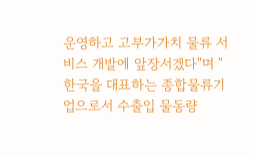운영하고 고부가가치 물류 서비스 개발에 앞장서겠다"며 "한국을 대표하는 종합물류기업으로서 수출입 물동량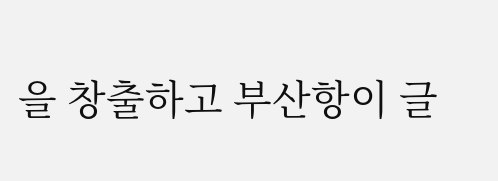을 창출하고 부산항이 글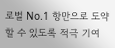로벌 No.1 항만으로 도약할 수 있도록 적극 기여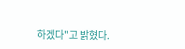하겠다"고 밝혔다.